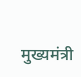मुख्यमंत्री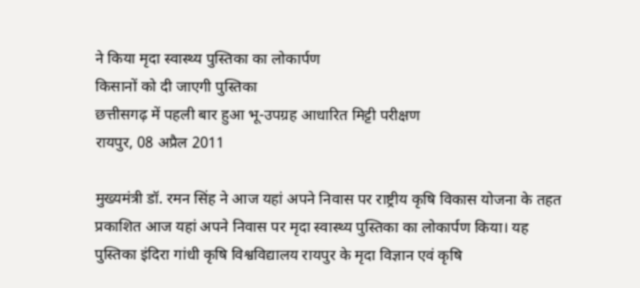ने किया मृदा स्वास्थ्य पुस्तिका का लोकार्पण
किसानों को दी जाएगी पुस्तिका
छत्तीसगढ़ में पहली बार हुआ भू-उपग्रह आधारित मिट्टी परीक्षण
रायपुर, 08 अप्रैल 2011

मुख्यमंत्री डॉ. रमन सिंह ने आज यहां अपने निवास पर राष्ट्रीय कृषि विकास योजना के तहत प्रकाशित आज यहां अपने निवास पर मृदा स्वास्थ्य पुस्तिका का लोकार्पण किया। यह पुस्तिका इंदिरा गांधी कृषि विश्वविद्यालय रायपुर के मृदा विज्ञान एवं कृषि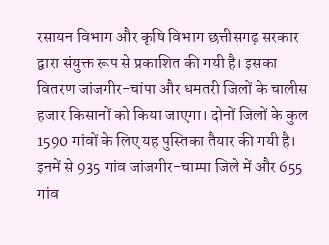रसायन विभाग और कृषि विभाग छत्तीसगढ़ सरकार द्वारा संयुक्त रूप से प्रकाशित की गयी है। इसका वितरण जांजगीर-चांपा और धमतरी जिलों के चालीस हजार किसानों को किया जाएगा। दोनों जिलों के कुल 1590 गांवों के लिए यह पुस्तिका तैयार की गयी है। इनमें से 935 गांव जांजगीर-चाम्पा जिले में और 655 गांव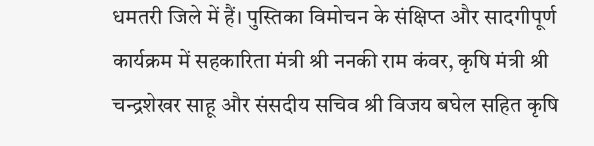धमतरी जिले में हैं। पुस्तिका विमोचन के संक्षिप्त और सादगीपूर्ण कार्यक्रम में सहकारिता मंत्री श्री ननकी राम कंवर, कृषि मंत्री श्री चन्द्रशेखर साहू और संसदीय सचिव श्री विजय बघेल सहित कृषि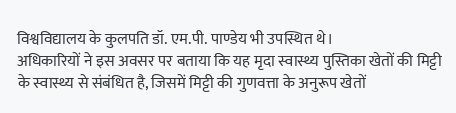विश्वविद्यालय के कुलपति डॉ. एम.पी. पाण्डेय भी उपस्थित थे।
अधिकारियों ने इस अवसर पर बताया कि यह मृदा स्वास्थ्य पुस्तिका खेतों की मिट्टी के स्वास्थ्य से संबंधित है, जिसमें मिट्टी की गुणवत्ता के अनुरूप खेतों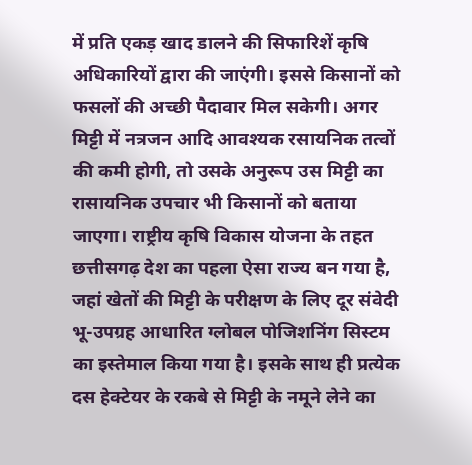में प्रति एकड़ खाद डालने की सिफारिशें कृषि अधिकारियों द्वारा की जाएंगी। इससे किसानों को फसलों की अच्छी पैदावार मिल सकेगी। अगर मिट्टी में नत्रजन आदि आवश्यक रसायनिक तत्वों की कमी होगी, तो उसके अनुरूप उस मिट्टी का रासायनिक उपचार भी किसानों को बताया जाएगा। राष्ट्रीय कृषि विकास योजना के तहत छत्तीसगढ़ देश का पहला ऐसा राज्य बन गया है, जहां खेतों की मिट्टी के परीक्षण के लिए दूर संवेदी भू-उपग्रह आधारित ग्लोबल पोजिशनिंग सिस्टम का इस्तेमाल किया गया है। इसके साथ ही प्रत्येक दस हेक्टेयर के रकबे से मिट्टी के नमूने लेने का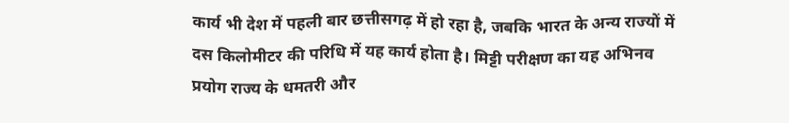कार्य भी देश में पहली बार छत्तीसगढ़ में हो रहा है, जबकि भारत के अन्य राज्यों में दस किलोमीटर की परिधि में यह कार्य होता है। मिट्टी परीक्षण का यह अभिनव प्रयोग राज्य के धमतरी और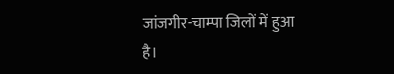जांजगीर-चाम्पा जिलों में हुआ है।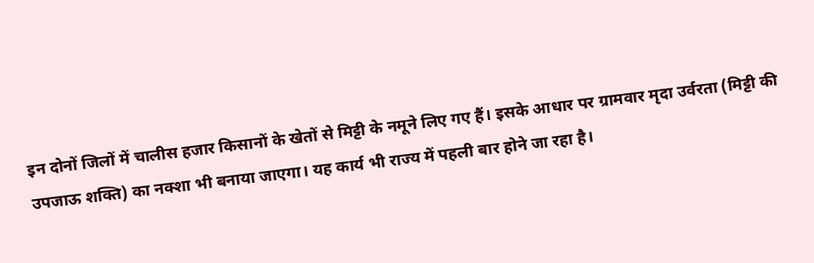इन दोनों जिलों में चालीस हजार किसानों के खेतों से मिट्टी के नमूने लिए गए हैं। इसके आधार पर ग्रामवार मृदा उर्वरता (मिट्टी की उपजाऊ शक्ति) का नक्शा भी बनाया जाएगा। यह कार्य भी राज्य में पहली बार होने जा रहा है।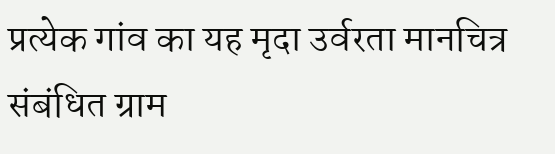प्रत्येक गांव का यह मृदा उर्वरता मानचित्र संबंधित ग्राम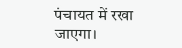पंचायत में रखा जाएगा।